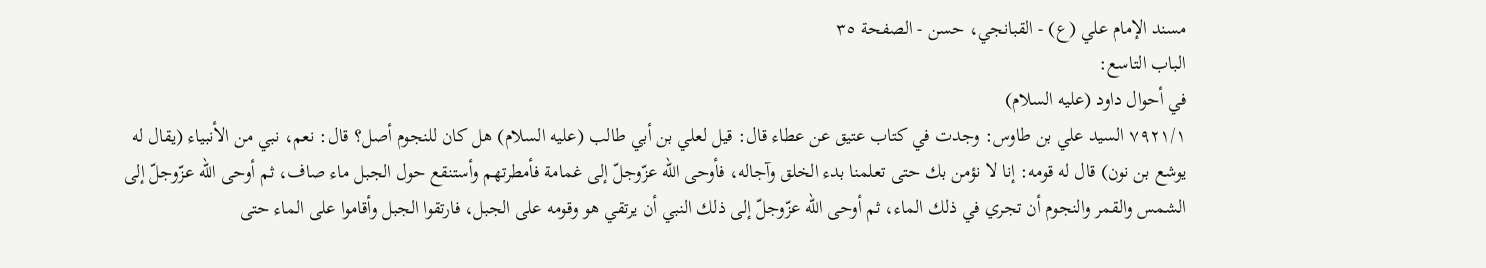مسند الإمام علي (ع) - القبانجي، حسن - الصفحة ٣٥
الباب التاسع:
في أحوال داود (عليه السلام)
٧٩٢١/١ السيد علي بن طاوس: وجدت في كتاب عتيق عن عطاء قال: قيل لعلي بن أبي طالب (عليه السلام) هل كان للنجوم أصل؟ قال: نعم، نبي من الأنبياء (يقال له يوشع بن نون) قال له قومه: إنا لا نؤمن بك حتى تعلمنا بدء الخلق وآجاله، فأوحى الله عزّوجلّ إلى غمامة فأمطرتهم وأستنقع حول الجبل ماء صاف، ثم أوحى الله عزّوجلّ إلى الشمس والقمر والنجوم أن تجري في ذلك الماء، ثم أوحى الله عزّوجلّ إلى ذلك النبي أن يرتقي هو وقومه على الجبل، فارتقوا الجبل وأقاموا على الماء حتى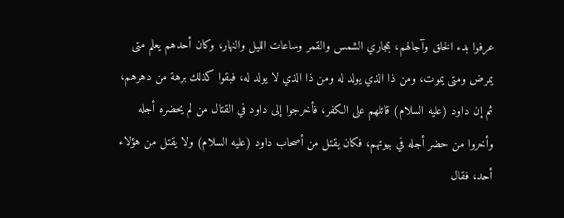عرفوا بدء الخلق وآجالهم، بمجاري الشمس والقمر وساعات الليل والنهار، وكان أحدهم يعلم متى يمرض ومتى يموت، ومن ذا الذي يولد له ومن ذا الذي لا يولد له، فبقوا كذلك برهة من دهرهم، ثم إن داود (عليه السلام) قاتلهم على الكفر، فأخرجوا إلى داود في القتال من لم يحضره أجله وأخروا من حضر أجله في بيوتهم، فكان يقتل من أصحاب داود (عليه السلام) ولا يقتل من هؤلاء أحد، فقال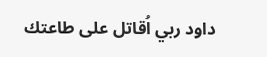داود ربي اُقاتل على طاعتك